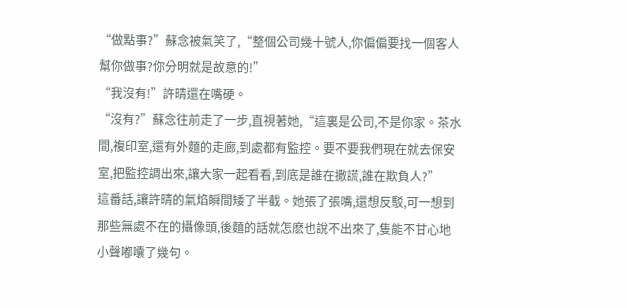“做點事?”蘇念被氣笑了,“整個公司幾十號人,你偏偏要找一個客人幫你做事?你分明就是故意的!”
“我沒有!”許晴還在嘴硬。
“沒有?”蘇念往前走了一步,直視著她,“這裏是公司,不是你家。茶水間,複印室,還有外麵的走廊,到處都有監控。要不要我們現在就去保安室,把監控調出來,讓大家一起看看,到底是誰在撒謊,誰在欺負人?”
這番話,讓許晴的氣焰瞬間矮了半截。她張了張嘴,還想反駁,可一想到那些無處不在的攝像頭,後麵的話就怎麽也說不出來了,隻能不甘心地小聲嘟囔了幾句。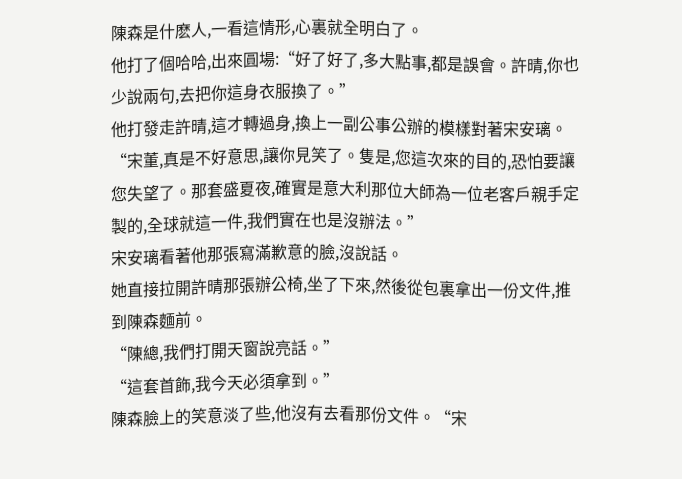陳森是什麽人,一看這情形,心裏就全明白了。
他打了個哈哈,出來圓場:“好了好了,多大點事,都是誤會。許晴,你也少說兩句,去把你這身衣服換了。”
他打發走許晴,這才轉過身,換上一副公事公辦的模樣對著宋安璃。
“宋董,真是不好意思,讓你見笑了。隻是,您這次來的目的,恐怕要讓您失望了。那套盛夏夜,確實是意大利那位大師為一位老客戶親手定製的,全球就這一件,我們實在也是沒辦法。”
宋安璃看著他那張寫滿歉意的臉,沒說話。
她直接拉開許晴那張辦公椅,坐了下來,然後從包裏拿出一份文件,推到陳森麵前。
“陳總,我們打開天窗說亮話。”
“這套首飾,我今天必須拿到。”
陳森臉上的笑意淡了些,他沒有去看那份文件。“宋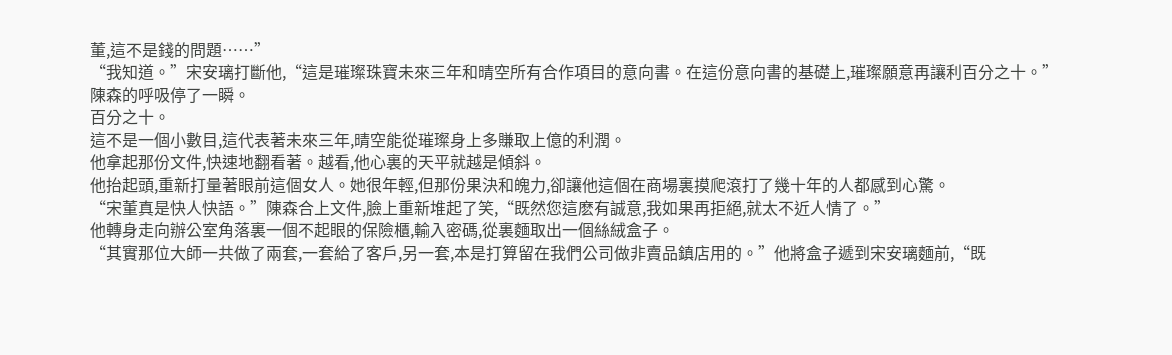董,這不是錢的問題……”
“我知道。”宋安璃打斷他,“這是璀璨珠寶未來三年和晴空所有合作項目的意向書。在這份意向書的基礎上,璀璨願意再讓利百分之十。”
陳森的呼吸停了一瞬。
百分之十。
這不是一個小數目,這代表著未來三年,晴空能從璀璨身上多賺取上億的利潤。
他拿起那份文件,快速地翻看著。越看,他心裏的天平就越是傾斜。
他抬起頭,重新打量著眼前這個女人。她很年輕,但那份果決和魄力,卻讓他這個在商場裏摸爬滾打了幾十年的人都感到心驚。
“宋董真是快人快語。”陳森合上文件,臉上重新堆起了笑,“既然您這麽有誠意,我如果再拒絕,就太不近人情了。”
他轉身走向辦公室角落裏一個不起眼的保險櫃,輸入密碼,從裏麵取出一個絲絨盒子。
“其實那位大師一共做了兩套,一套給了客戶,另一套,本是打算留在我們公司做非賣品鎮店用的。”他將盒子遞到宋安璃麵前,“既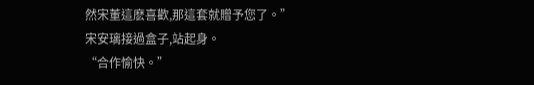然宋董這麽喜歡,那這套就贈予您了。”
宋安璃接過盒子,站起身。
“合作愉快。”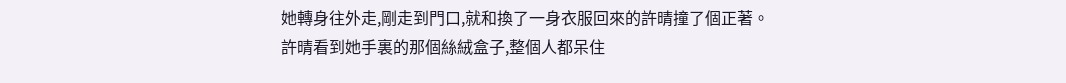她轉身往外走,剛走到門口,就和換了一身衣服回來的許晴撞了個正著。
許晴看到她手裏的那個絲絨盒子,整個人都呆住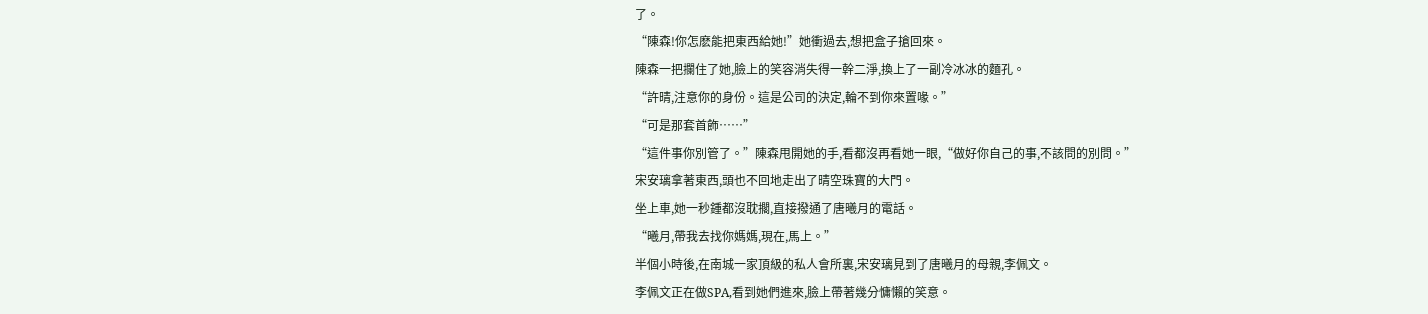了。
“陳森!你怎麽能把東西給她!”她衝過去,想把盒子搶回來。
陳森一把攔住了她,臉上的笑容消失得一幹二淨,換上了一副冷冰冰的麵孔。
“許晴,注意你的身份。這是公司的決定,輪不到你來置喙。”
“可是那套首飾……”
“這件事你別管了。”陳森甩開她的手,看都沒再看她一眼,“做好你自己的事,不該問的別問。”
宋安璃拿著東西,頭也不回地走出了晴空珠寶的大門。
坐上車,她一秒鍾都沒耽擱,直接撥通了唐曦月的電話。
“曦月,帶我去找你媽媽,現在,馬上。”
半個小時後,在南城一家頂級的私人會所裏,宋安璃見到了唐曦月的母親,李佩文。
李佩文正在做SPA,看到她們進來,臉上帶著幾分慵懶的笑意。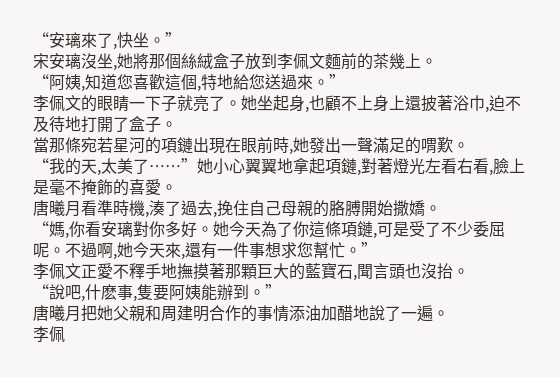“安璃來了,快坐。”
宋安璃沒坐,她將那個絲絨盒子放到李佩文麵前的茶幾上。
“阿姨,知道您喜歡這個,特地給您送過來。”
李佩文的眼睛一下子就亮了。她坐起身,也顧不上身上還披著浴巾,迫不及待地打開了盒子。
當那條宛若星河的項鏈出現在眼前時,她發出一聲滿足的喟歎。
“我的天,太美了……”她小心翼翼地拿起項鏈,對著燈光左看右看,臉上是毫不掩飾的喜愛。
唐曦月看準時機,湊了過去,挽住自己母親的胳膊開始撒嬌。
“媽,你看安璃對你多好。她今天為了你這條項鏈,可是受了不少委屈呢。不過啊,她今天來,還有一件事想求您幫忙。”
李佩文正愛不釋手地撫摸著那顆巨大的藍寶石,聞言頭也沒抬。
“說吧,什麽事,隻要阿姨能辦到。”
唐曦月把她父親和周建明合作的事情添油加醋地說了一遍。
李佩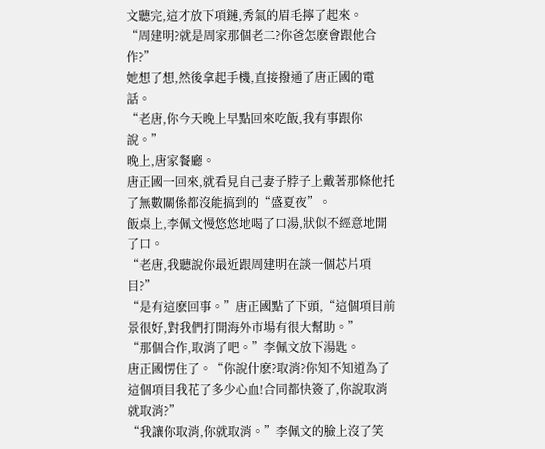文聽完,這才放下項鏈,秀氣的眉毛擰了起來。
“周建明?就是周家那個老二?你爸怎麽會跟他合作?”
她想了想,然後拿起手機,直接撥通了唐正國的電話。
“老唐,你今天晚上早點回來吃飯,我有事跟你說。”
晚上,唐家餐廳。
唐正國一回來,就看見自己妻子脖子上戴著那條他托了無數關係都沒能搞到的“盛夏夜”。
飯桌上,李佩文慢悠悠地喝了口湯,狀似不經意地開了口。
“老唐,我聽說你最近跟周建明在談一個芯片項目?”
“是有這麽回事。”唐正國點了下頭,“這個項目前景很好,對我們打開海外市場有很大幫助。”
“那個合作,取消了吧。”李佩文放下湯匙。
唐正國愣住了。“你說什麽?取消?你知不知道為了這個項目我花了多少心血!合同都快簽了,你說取消就取消?”
“我讓你取消,你就取消。”李佩文的臉上沒了笑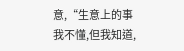意,“生意上的事我不懂,但我知道,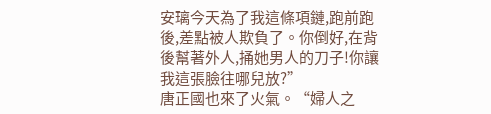安璃今天為了我這條項鏈,跑前跑後,差點被人欺負了。你倒好,在背後幫著外人,捅她男人的刀子!你讓我這張臉往哪兒放?”
唐正國也來了火氣。“婦人之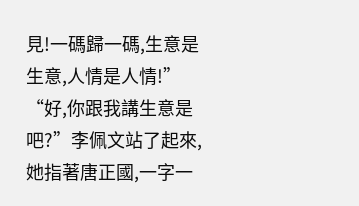見!一碼歸一碼,生意是生意,人情是人情!”
“好,你跟我講生意是吧?”李佩文站了起來,她指著唐正國,一字一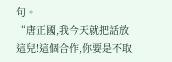句。
“唐正國,我今天就把話放這兒!這個合作,你要是不取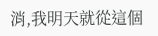消,我明天就從這個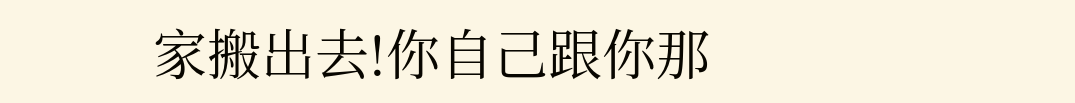家搬出去!你自己跟你那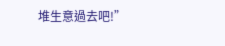堆生意過去吧!”